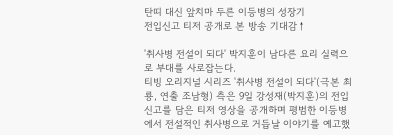탄띠 대신 앞치마 두른 이등병의 성장기
전입신고 티저 공개로 본 방송 기대감↑

'취사병 전설이 되다' 박지훈이 남다른 요리 실력으로 부대를 사로잡는다.
티빙 오리지널 시리즈 '취사병 전설이 되다'(극본 최룡, 연출 조남형) 측은 9일 강성재(박지훈)의 전입신고를 담은 티저 영상을 공개하며 평범한 이등병에서 전설적인 취사병으로 거듭날 이야기를 예고했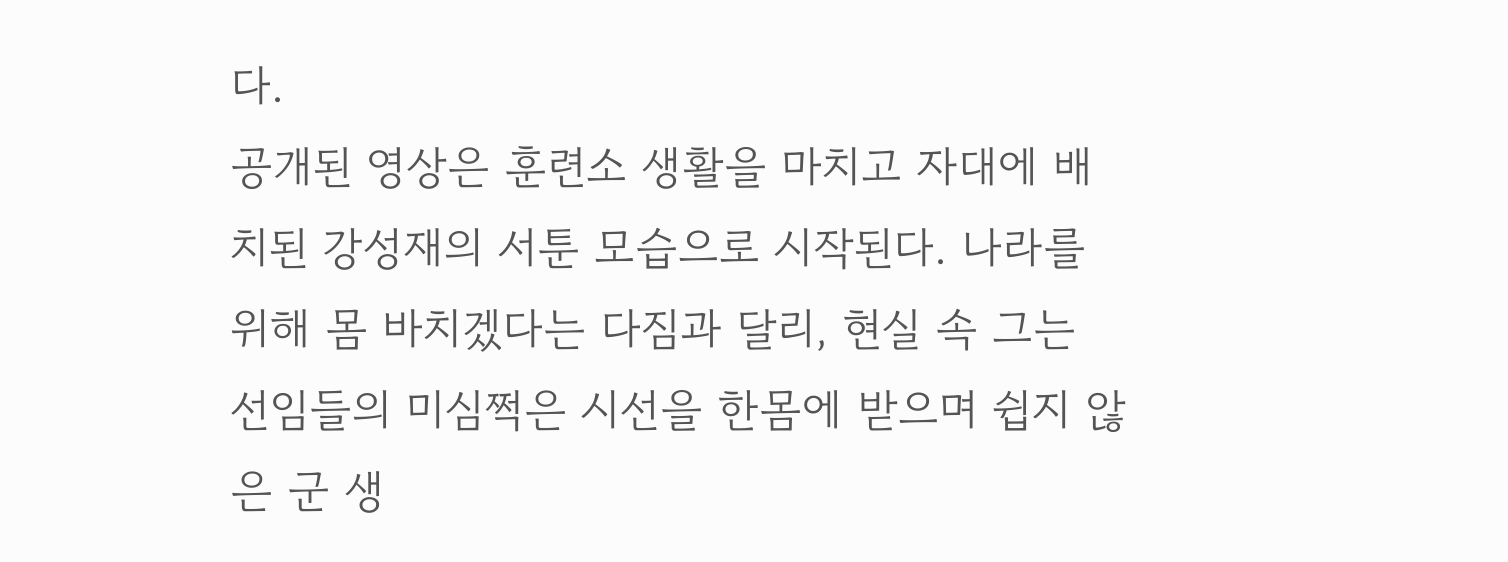다.
공개된 영상은 훈련소 생활을 마치고 자대에 배치된 강성재의 서툰 모습으로 시작된다. 나라를 위해 몸 바치겠다는 다짐과 달리, 현실 속 그는 선임들의 미심쩍은 시선을 한몸에 받으며 쉽지 않은 군 생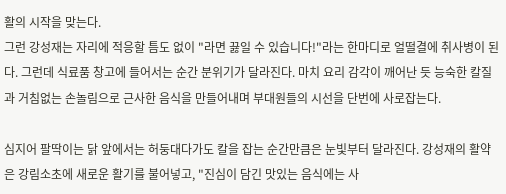활의 시작을 맞는다.
그런 강성재는 자리에 적응할 틈도 없이 "라면 끓일 수 있습니다!"라는 한마디로 얼떨결에 취사병이 된다. 그런데 식료품 창고에 들어서는 순간 분위기가 달라진다. 마치 요리 감각이 깨어난 듯 능숙한 칼질과 거침없는 손놀림으로 근사한 음식을 만들어내며 부대원들의 시선을 단번에 사로잡는다.

심지어 팔딱이는 닭 앞에서는 허둥대다가도 칼을 잡는 순간만큼은 눈빛부터 달라진다. 강성재의 활약은 강림소초에 새로운 활기를 불어넣고, "진심이 담긴 맛있는 음식에는 사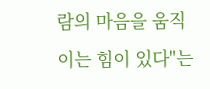람의 마음을 움직이는 힘이 있다"는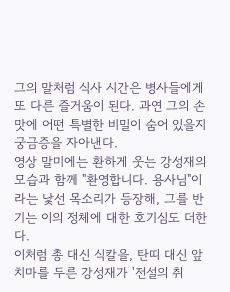그의 말처럼 식사 시간은 병사들에게 또 다른 즐거움이 된다. 과연 그의 손맛에 어떤 특별한 비밀이 숨어 있을지 궁금증을 자아낸다.
영상 말미에는 환하게 웃는 강성재의 모습과 함께 "환영합니다. 용사님"이라는 낯선 목소리가 등장해, 그를 반기는 이의 정체에 대한 호기심도 더한다.
이처럼 총 대신 식칼을, 탄띠 대신 앞치마를 두른 강성재가 '전설의 취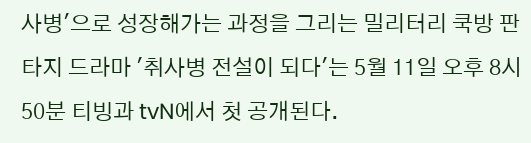사병'으로 성장해가는 과정을 그리는 밀리터리 쿡방 판타지 드라마 '취사병 전설이 되다'는 5월 11일 오후 8시 50분 티빙과 tvN에서 첫 공개된다.